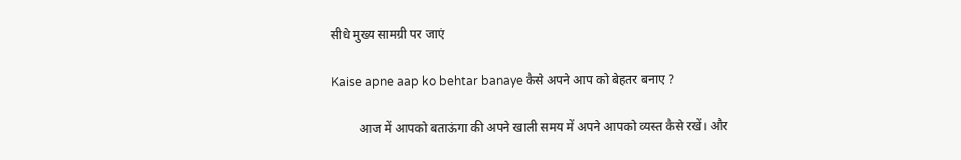सीधे मुख्य सामग्री पर जाएं

Kaise apne aap ko behtar banaye कैसे अपने आप को बेहतर बनाए ?

         आज में आपको बताऊंगा की अपने खाली समय में अपने आपको व्यस्त कैसे रखें। और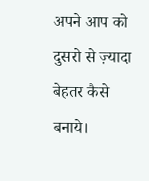अपने आप को दुसरो से ज़्यादा बेहतर कैसे बनाये।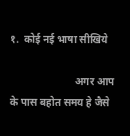१.  कोई नई भाषा सीखिये

                         अगर आप के पास बहोत समय हे जैसे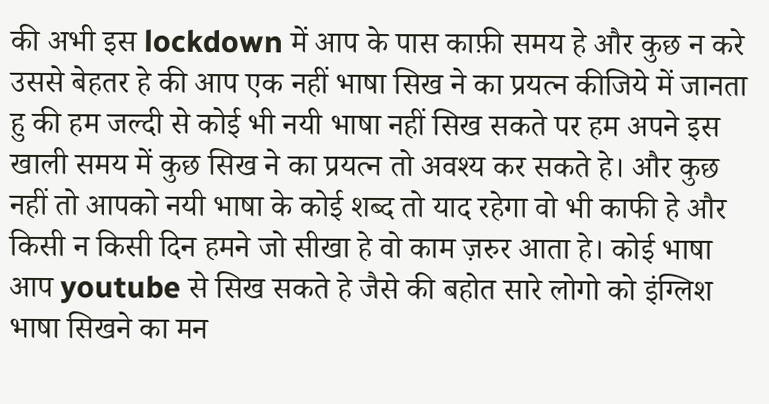की अभी इस lockdown में आप के पास काफ़ी समय हे और कुछ न करे उससे बेहतर हे की आप एक नहीं भाषा सिख ने का प्रयत्न कीजिये में जानता हु की हम जल्दी से कोई भी नयी भाषा नहीं सिख सकते पर हम अपने इस खाली समय में कुछ सिख ने का प्रयत्न तो अवश्य कर सकते हे। और कुछ नहीं तो आपको नयी भाषा के कोई शब्द तो याद रहेगा वो भी काफी हे और किसी न किसी दिन हमने जो सीखा हे वो काम ज़रुर आता हे। कोई भाषा आप youtube से सिख सकते हे जैसे की बहोत सारे लोगो को इंग्लिश भाषा सिखने का मन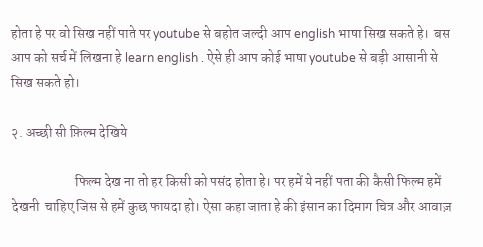होता हे पर वो सिख नहीं पाते पर youtube से बहोत जल्दी आप english भाषा सिख सकते हे।  बस आप को सर्च में लिखना हे learn english . ऐसे ही आप कोई भाषा youtube से बड़ी आसानी से सिख सकते हो।

२. अच्छी सी फ़िल्म देखिये

                       फिल्म देख ना तो हर किसी को पसंद होता हे। पर हमें ये नहीं पता की कैसी फिल्म हमें देखनी  चाहिए जिस से हमें कुछ फायदा हो। ऐसा कहा जाता हे की इंसान का दिमाग चित्र और आवाज़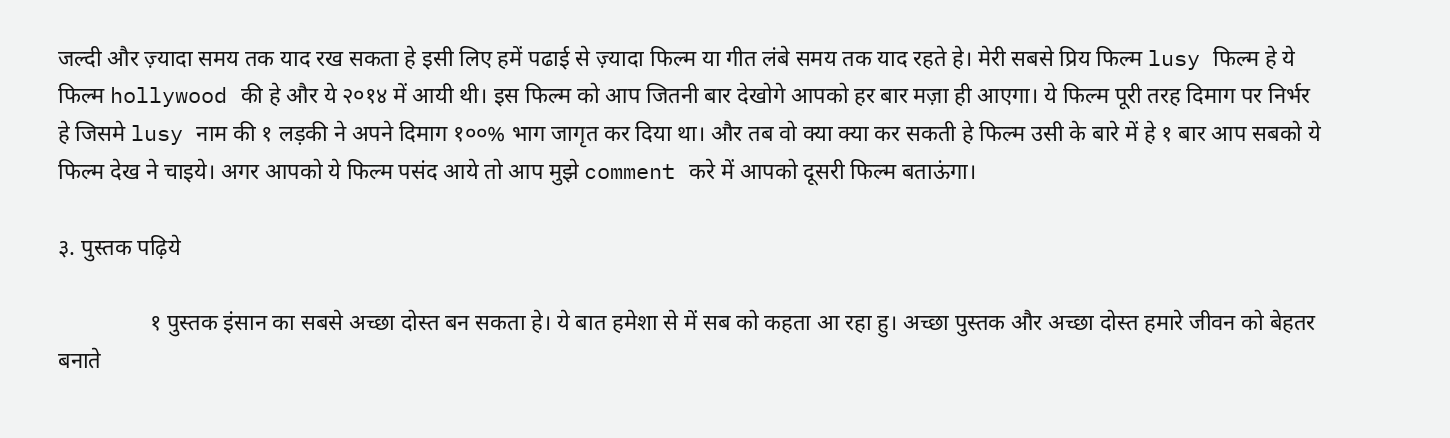जल्दी और ज़्यादा समय तक याद रख सकता हे इसी लिए हमें पढाई से ज़्यादा फिल्म या गीत लंबे समय तक याद रहते हे। मेरी सबसे प्रिय फिल्म lusy फिल्म हे ये फिल्म hollywood की हे और ये २०१४ में आयी थी। इस फिल्म को आप जितनी बार देखोगे आपको हर बार मज़ा ही आएगा। ये फिल्म पूरी तरह दिमाग पर निर्भर हे जिसमे lusy नाम की १ लड़की ने अपने दिमाग १००% भाग जागृत कर दिया था। और तब वो क्या क्या कर सकती हे फिल्म उसी के बारे में हे १ बार आप सबको ये फिल्म देख ने चाइये। अगर आपको ये फिल्म पसंद आये तो आप मुझे comment करे में आपको दूसरी फिल्म बताऊंगा।

३. पुस्तक पढ़िये

                १ पुस्तक इंसान का सबसे अच्छा दोस्त बन सकता हे। ये बात हमेशा से में सब को कहता आ रहा हु। अच्छा पुस्तक और अच्छा दोस्त हमारे जीवन को बेहतर बनाते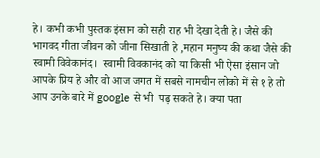हे। कभी कभी पुस्तक इंसान को सही राह भी देखा देती हे। जैसे की भागवद गीता जीवन को जीना सिखाती हे ,महान मनुष्य की कथा जैसे की स्वामी विवेकानंद।  स्वामी विवकानंद को या किसी भी ऐसा इंसान जो आपके प्रिय हे और वो आज जगत में सबसे नामचीन लोको में से १ हे तो आप उनके बारे में google से भी  पढ़ सकते हे। क्या पता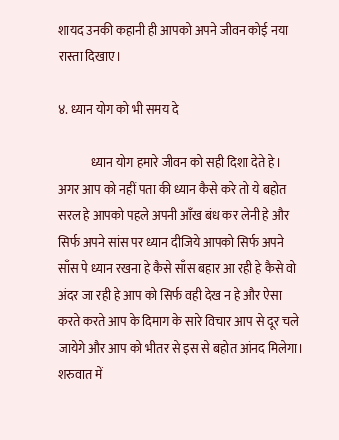शायद उनकी कहानी ही आपको अपने जीवन कोई नया रास्ता दिखाए।

४. ध्यान योग को भी समय दे

             ध्यान योग हमारे जीवन को सही दिशा देते हे। अगर आप को नहीं पता की ध्यान कैसे करे तो ये बहोत सरल हे आपको पहले अपनी आँख बंध कर लेनी हे और सिर्फ अपने सांस पर ध्यान दीजिये आपको सिर्फ अपने साँस पे ध्यान रखना हे कैसे साँस बहार आ रही हे कैसे वो अंदर जा रही हे आप को सिर्फ वही देख न हे और ऐसा करते करते आप के दिमाग के सारे विचार आप से दूर चले जायेगे और आप को भीतर से इस से बहोत आंनद मिलेगा। शरुवात में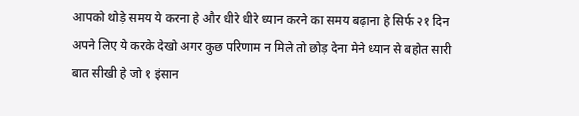आपको थोड़े समय ये करना हे और धीरे धीरे ध्यान करने का समय बढ़ाना हे सिर्फ २१ दिन अपने लिए ये करके देखो अगर कुछ परिणाम न मिले तो छोड़ देना मेने ध्यान से बहोत सारी बात सीखी हे जो १ इंसान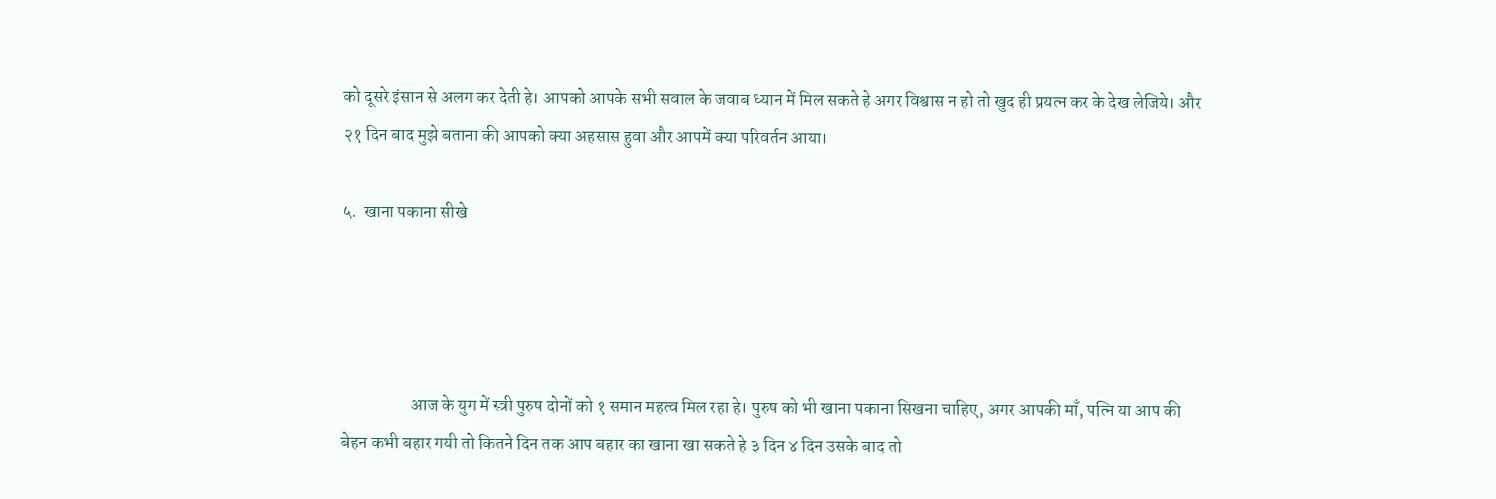को दूसरे इंसान से अलग कर देती हे। आपको आपके सभी सवाल के जवाब ध्यान में मिल सकते हे अगर विश्वास न हो तो खुद ही प्रयत्न कर के देख लेजिये। और २१ दिन बाद मुझे बताना की आपको क्या अहसास हुवा और आपमें क्या परिवर्तन आया।

५.  खाना पकाना सीखे




                    आज के युग में स्त्री पुरुष दोनों को १ समान महत्व मिल रहा हे। पुरुष को भी खाना पकाना सिखना चाहिए, अगर आपकी माँ, पत्नि या आप की बेहन कभी बहार गयी तो कितने दिन तक आप बहार का खाना खा सकते हे ३ दिन ४ दिन उसके बाद तो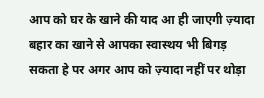आप को घर के खाने की याद आ ही जाएगी ज़्यादा बहार का खाने से आपका स्वास्थय भी बिगड़ सकता हे पर अगर आप को ज़्यादा नहीं पर थोड़ा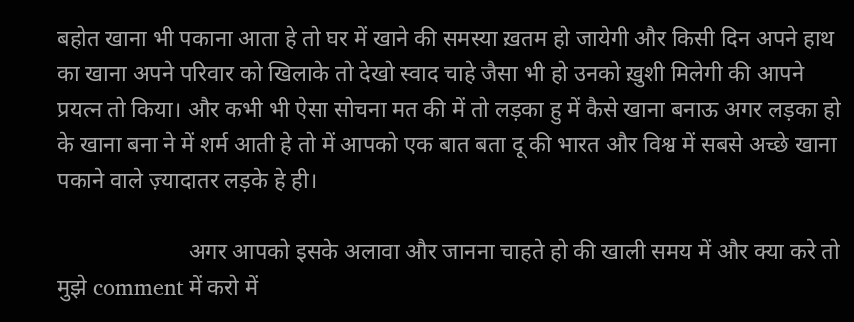बहोत खाना भी पकाना आता हे तो घर में खाने की समस्या ख़तम हो जायेगी और किसी दिन अपने हाथ का खाना अपने परिवार को खिलाके तो देखो स्वाद चाहे जैसा भी हो उनको ख़ुशी मिलेगी की आपने प्रयत्न तो किया। और कभी भी ऐसा सोचना मत की में तो लड़का हु में कैसे खाना बनाऊ अगर लड़का हो के खाना बना ने में शर्म आती हे तो में आपको एक बात बता दू की भारत और विश्व में सबसे अच्छे खाना पकाने वाले ज़्यादातर लड़के हे ही।

                       अगर आपको इसके अलावा और जानना चाहते हो की खाली समय में और क्या करे तो मुझे comment में करो में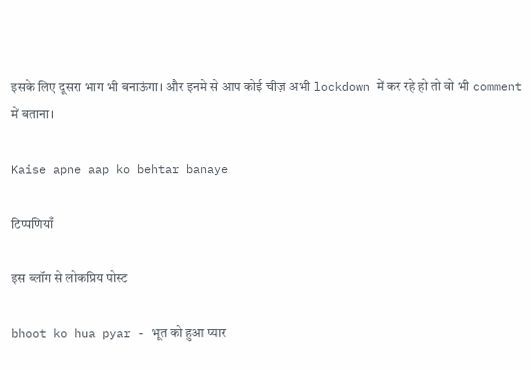इसके लिए दूसरा भाग भी बनाऊंगा। और इनमे से आप कोई चीज़ अभी lockdown में कर रहे हो तो वो भी comment में बताना।

Kaise apne aap ko behtar banaye

टिप्पणियाँ

इस ब्लॉग से लोकप्रिय पोस्ट

bhoot ko hua pyar - भूत को हुआ प्यार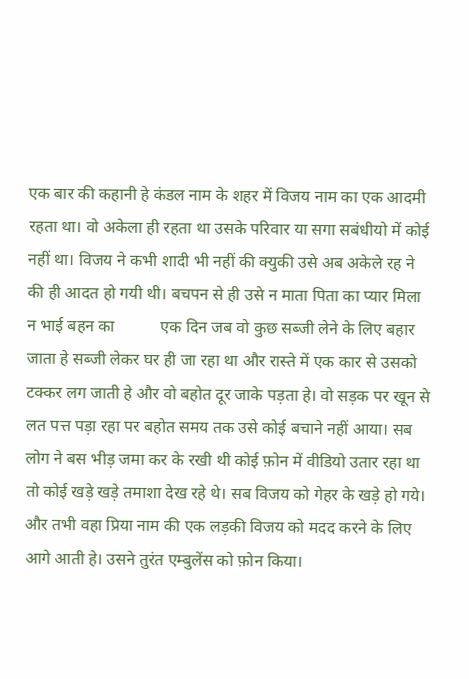एक बार की कहानी हे कंडल नाम के शहर में विजय नाम का एक आदमी रहता था। वो अकेला ही रहता था उसके परिवार या सगा सबंधीयो में कोई नहीं था। विजय ने कभी शादी भी नहीं की क्युकी उसे अब अकेले रह ने की ही आदत हो गयी थी। बचपन से ही उसे न माता पिता का प्यार मिला न भाई बहन का           एक दिन जब वो कुछ सब्जी लेने के लिए बहार जाता हे सब्जी लेकर घर ही जा रहा था और रास्ते में एक कार से उसको टक्कर लग जाती हे और वो बहोत दूर जाके पड़ता हे। वो सड़क पर खून से लत पत्त पड़ा रहा पर बहोत समय तक उसे कोई बचाने नहीं आया। सब लोग ने बस भीड़ जमा कर के रखी थी कोई फ़ोन में वीडियो उतार रहा था तो कोई खड़े खड़े तमाशा देख रहे थे। सब विजय को गेहर के खड़े हो गये। और तभी वहा प्रिया नाम की एक लड़की विजय को मदद करने के लिए आगे आती हे। उसने तुरंत एम्बुलेंस को फ़ोन किया।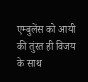एम्बुलेंस को आयी की तुंरत ही विजय के साथ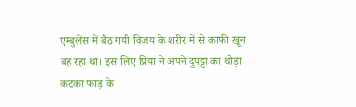एम्बुलेंस में बैठ गयी विजय के शरीर में से काफी खून बह रहा था। इस लिए प्रिया ने अपने दुपट्टा का थोड़ा कटका फाड़ के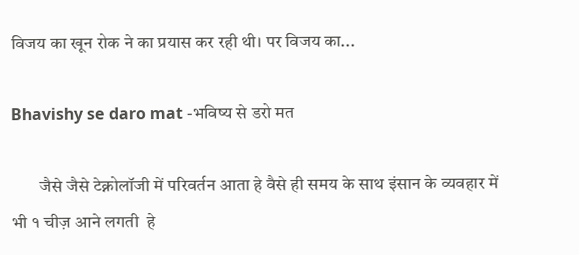विजय का खून रोक ने का प्रयास कर रही थी। पर विजय का...

Bhavishy se daro mat -भविष्य से डरो मत

        जैसे जैसे टेक्नोलॉजी में परिवर्तन आता हे वैसे ही समय के साथ इंसान के व्यवहार में भी १ चीज़ आने लगती  हे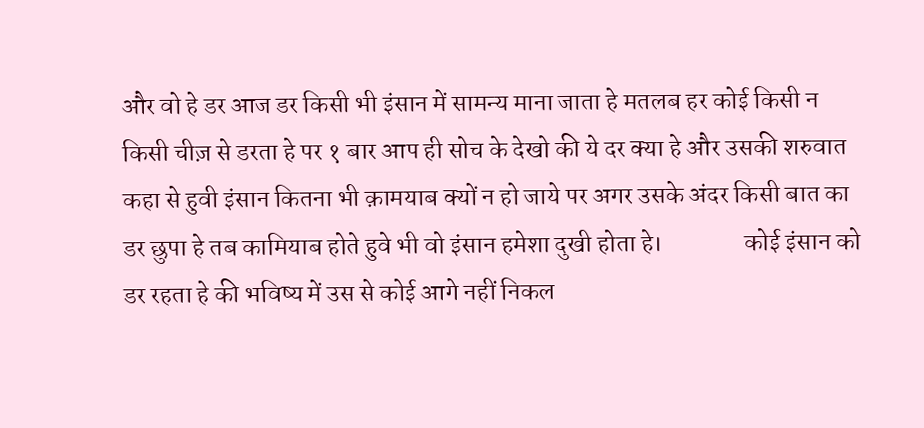और वो हे डर आज डर किसी भी इंसान में सामन्य माना जाता हे मतलब हर कोई किसी न किसी चीज़ से डरता हे पर १ बार आप ही सोच के देखो की ये दर क्या हे और उसकी शरुवात कहा से हुवी इंसान कितना भी क़ामयाब क्यों न हो जाये पर अगर उसके अंदर किसी बात का डर छुपा हे तब कामियाब होते हुवे भी वो इंसान हमेशा दुखी होता हे।                कोई इंसान को डर रहता हे की भविष्य में उस से कोई आगे नहीं निकल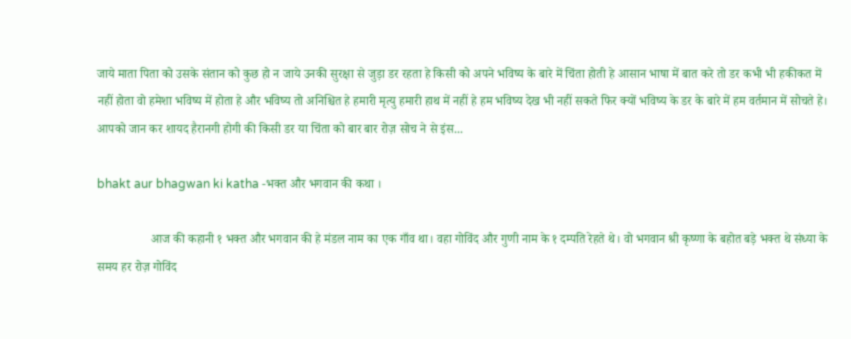जाये माता पिता को उसके संतान को कुछ हो न जाये उनकी सुरक्षा से जुड़ा डर रहता हे किसी को अपने भविष्य के बारे में चिंता होती हे आसान भाषा में बात करे तो डर कभी भी हकीकत में नहीं होता वो हमेशा भविष्य में होता हे और भविष्य तो अनिश्चित हे हमारी मृत्यु हमारी हाथ में नहीं हे हम भविष्य देख भी नहीं सकते फिर क्यों भविष्य के डर के बारे में हम वर्तमान में सोचते हे। आपको जान कर शायद हैरानगी होगी की किसी डर या चिंता को बार बार रोज़ सोच ने से इंस...

bhakt aur bhagwan ki katha -भक्त और भगवान की कथा ।

                 आज की कहानी १ भक्त और भगवान की हे मंडल नाम का एक गाँव था। वहा गोविंद और गुणी नाम के १ दम्पति रेहते थे। वो भगवान श्री कृष्णा के बहोत बड़े भक्त थे संध्या के समय हर रोज़ गोविंद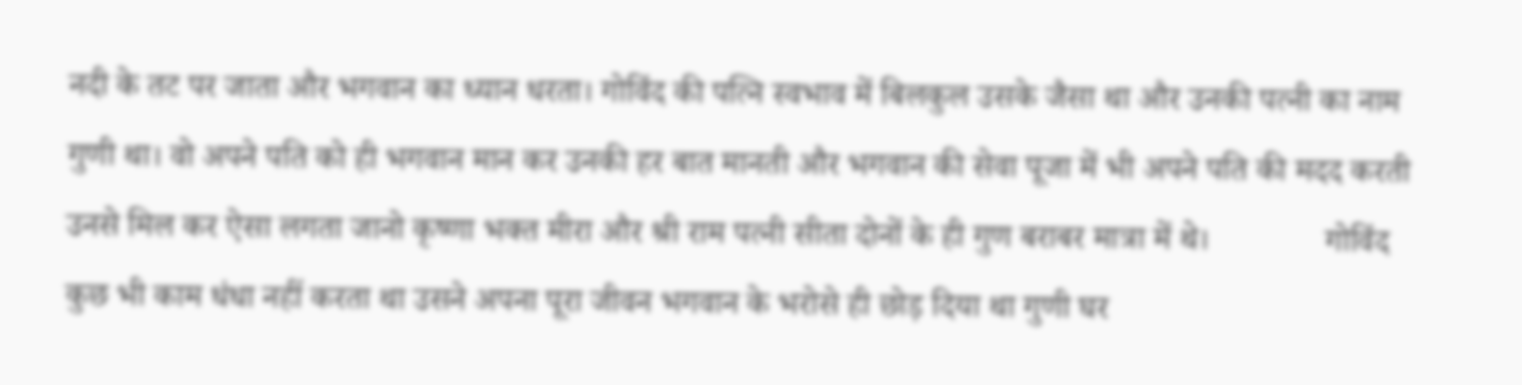नदी के तट पर जाता और भगवान का ध्यान धरता। गोविंद की पत्नि स्वभाव में बिलकुल उसके जैसा था और उनकी पत्नी का नाम गुणी था। वो अपने पति को ही भगवान मान कर उनकी हर बात मानती और भगवान की सेवा पूजा में भी अपने पति की मदद करती उनसे मिल कर ऐसा लगता जानो कृष्णा भक्त मीरा और श्री राम पत्नी सीता दोनों के ही गुण बराबर मात्रा में थे।              गोविंद कुछ भी काम धंधा नहीं करता था उसने अपना पूरा जीवन भगवान के भरोसे ही छोड़ दिया था गुणी घर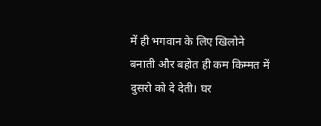में ही भगवान के लिए खिलोने बनाती और बहोत ही कम किम्मत में दुसरो को दे देती। घर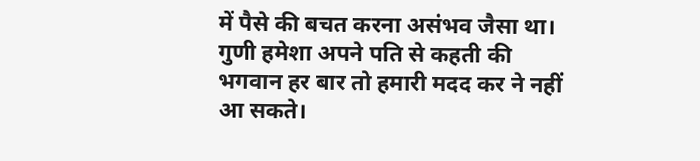में पैसे की बचत करना असंभव जैसा था। गुणी हमेशा अपने पति से कहती की भगवान हर बार तो हमारी मदद कर ने नहीं आ सकते।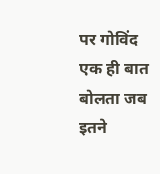पर गोविंद एक ही बात बोलता जब इतने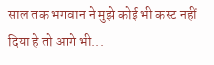साल तक भगवान ने मुझे कोई भी कस्ट नहीं दिया हे तो आगे भी...